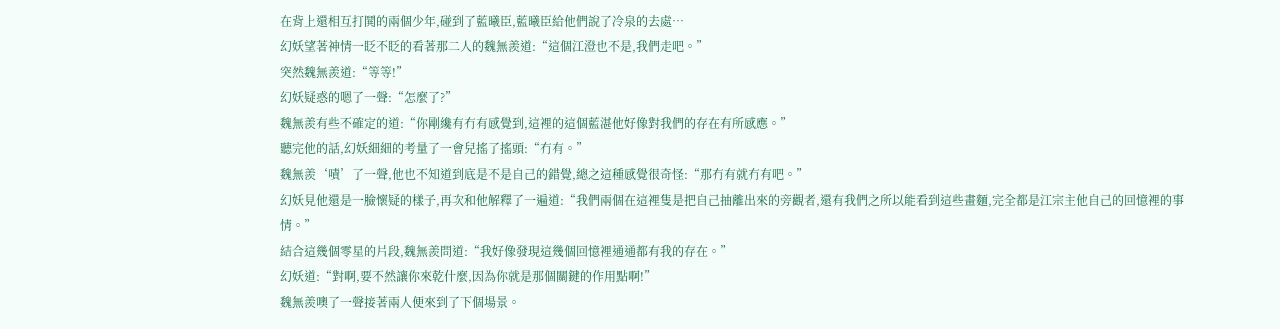在背上還相互打鬨的兩個少年,碰到了藍曦臣,藍曦臣給他們說了冷泉的去處…
幻妖望著神情一眨不眨的看著那二人的魏無羨道:“這個江澄也不是,我們走吧。”
突然魏無羨道:“等等!”
幻妖疑惑的嗯了一聲:“怎麼了?”
魏無羨有些不確定的道:“你剛纔有冇有感覺到,這裡的這個藍湛他好像對我們的存在有所感應。”
聽完他的話,幻妖細細的考量了一會兒搖了搖頭:“冇有。”
魏無羨‘嘖’了一聲,他也不知道到底是不是自己的錯覺,總之這種感覺很奇怪:“那冇有就冇有吧。”
幻妖見他還是一臉懷疑的樣子,再次和他解釋了一遍道:“我們兩個在這裡隻是把自己抽離出來的旁觀者,還有我們之所以能看到這些畫麵,完全都是江宗主他自己的回憶裡的事情。”
結合這幾個零星的片段,魏無羨問道:“我好像發現這幾個回憶裡通通都有我的存在。”
幻妖道:“對啊,要不然讓你來乾什麼,因為你就是那個關鍵的作用點啊!”
魏無羨噢了一聲接著兩人便來到了下個場景。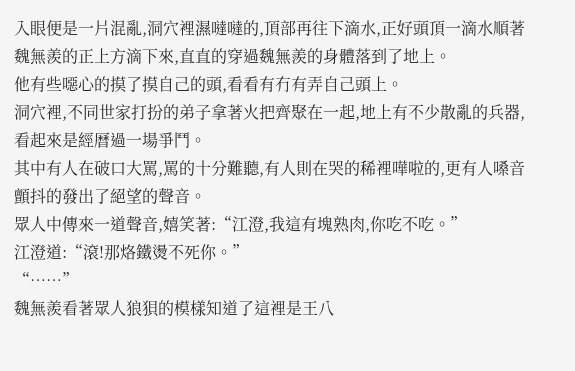入眼便是一片混亂,洞穴裡濕噠噠的,頂部再往下滴水,正好頭頂一滴水順著魏無羨的正上方滴下來,直直的穿過魏無羨的身體落到了地上。
他有些噁心的摸了摸自己的頭,看看有冇有弄自己頭上。
洞穴裡,不同世家打扮的弟子拿著火把齊聚在一起,地上有不少散亂的兵器,看起來是經曆過一場爭鬥。
其中有人在破口大罵,罵的十分難聽,有人則在哭的稀裡嘩啦的,更有人嗓音顫抖的發出了絕望的聲音。
眾人中傳來一道聲音,嬉笑著:“江澄,我這有塊熟肉,你吃不吃。”
江澄道:“滾!那烙鐵燙不死你。”
“……”
魏無羨看著眾人狼狽的模樣知道了這裡是王八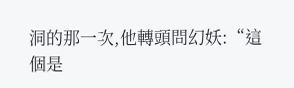洞的那一次,他轉頭問幻妖:“這個是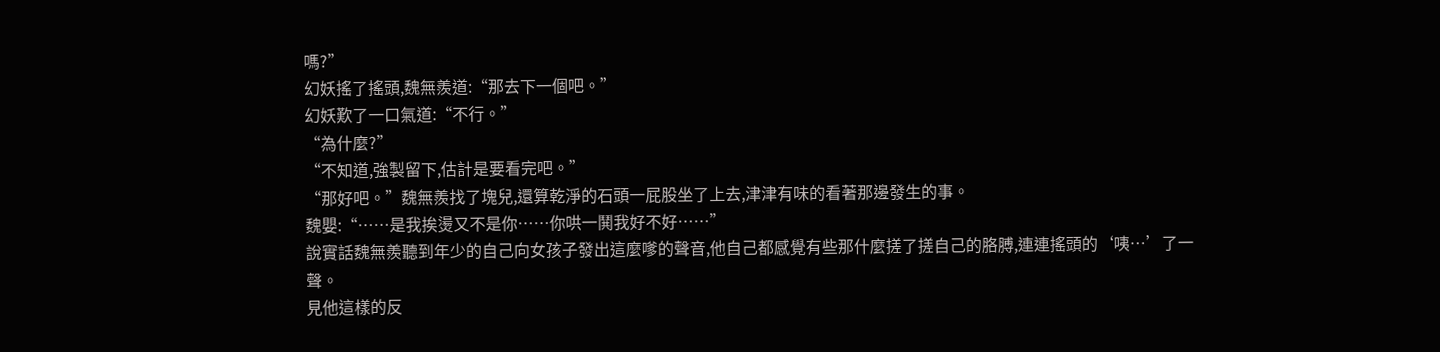嗎?”
幻妖搖了搖頭,魏無羨道:“那去下一個吧。”
幻妖歎了一口氣道:“不行。”
“為什麼?”
“不知道,強製留下,估計是要看完吧。”
“那好吧。”魏無羨找了塊兒,還算乾淨的石頭一屁股坐了上去,津津有味的看著那邊發生的事。
魏嬰:“……是我挨燙又不是你……你哄一鬨我好不好……”
說實話魏無羨聽到年少的自己向女孩子發出這麼嗲的聲音,他自己都感覺有些那什麼搓了搓自己的胳膊,連連搖頭的‘咦…’了一聲。
見他這樣的反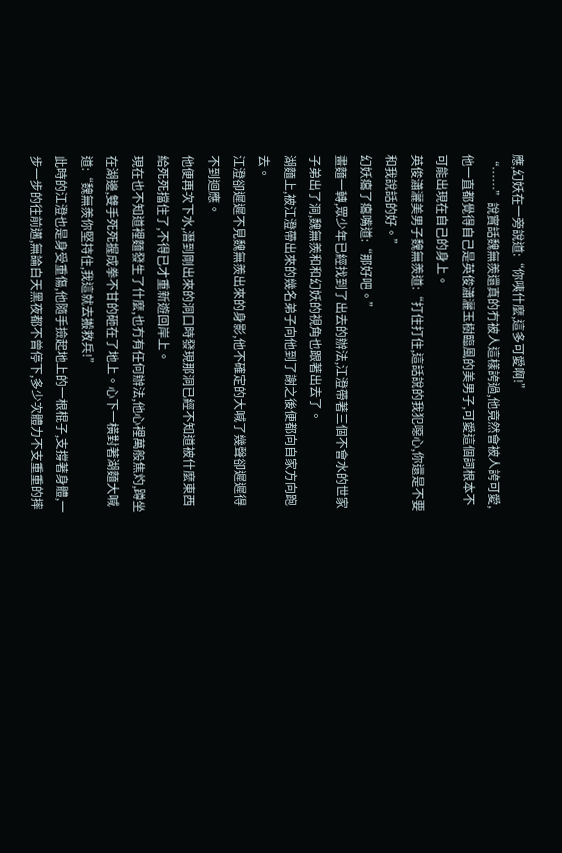應,幻妖在一旁說道:“你咦什麼,這多可愛啊!”
“……”說實話魏無羨還真的冇被人這樣誇過,他竟然會被人誇可愛,他一直都覺得自己是英俊瀟灑玉樹臨風的美男子,可愛這個詞根本不可能出現在自己的身上。
英俊瀟灑美男子魏無羨道:“打住打住,這話說的我犯噁心,你還是不要和我說話的好。”
幻妖癟了癟嘴道:“那好吧。”
畫麵一轉,眾少年已經找到了出去的辦法,江澄帶著三個不會水的世家子弟出了洞,魏無羨和和幻妖的視角也跟著出去了。
湖麵上,被江澄帶出來的幾名弟子向他到了謝之後便都向自家方向跑去。
江澄卻遲遲不見魏無羨出來的身影,他不確定的大喊了幾聲卻遲遲得不到迴應。
他便再次下水,潛到剛出來的洞口時發現那洞已經不知道被什麼東西給死死擋住了,不得已才重新遊回岸上。
現在也不知道裡麵發生了什麼,也冇有任何辦法,他心裡萬般焦灼,蹲坐在湖邊,雙手死死握成拳不甘的砸在了地上。心下一橫對著湖麵大喊道:“魏無羨你堅持住,我這就去搬救兵!”
此時的江澄也是身受重傷,他隨手撿起地上的一根棍子,支撐著身體,一步一步的往前邁,無論白天黑夜都不曾停下,多少次體力不支重重的摔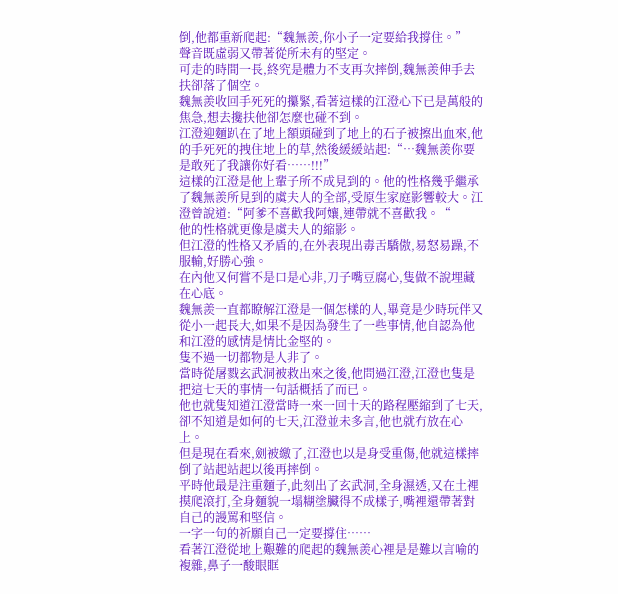倒,他都重新爬起:“魏無羨,你小子一定要給我撐住。”
聲音既虛弱又帶著從所未有的堅定。
可走的時間一長,終究是體力不支再次摔倒,魏無羨伸手去扶卻落了個空。
魏無羨收回手死死的攥緊,看著這樣的江澄心下已是萬般的焦急,想去攙扶他卻怎麼也碰不到。
江澄迎麵趴在了地上額頭碰到了地上的石子被擦出血來,他的手死死的拽住地上的草,然後緩緩站起:“…魏無羨你要是敢死了我讓你好看……!!!”
這樣的江澄是他上輩子所不成見到的。他的性格幾乎繼承了魏無羨所見到的虞夫人的全部,受原生家庭影響較大。江澄曾說道:“阿爹不喜歡我阿孃,連帶就不喜歡我。“
他的性格就更像是虞夫人的縮影。
但江澄的性格又矛盾的,在外表現出毒舌驕傲,易怒易躁,不服輸,好勝心強。
在內他又何嘗不是口是心非,刀子嘴豆腐心,隻做不說埋藏在心底。
魏無羨一直都瞭解江澄是一個怎樣的人,畢竟是少時玩伴又從小一起長大,如果不是因為發生了一些事情,他自認為他和江澄的感情是情比金堅的。
隻不過一切都物是人非了。
當時從屠戮玄武洞被救出來之後,他問過江澄,江澄也隻是把這七天的事情一句話概括了而已。
他也就隻知道江澄當時一來一回十天的路程壓縮到了七天,卻不知道是如何的七天,江澄並未多言,他也就冇放在心上。
但是現在看來,劍被繳了,江澄也以是身受重傷,他就這樣摔倒了站起站起以後再摔倒。
平時他最是注重麵子,此刻出了玄武洞,全身濕透,又在土裡摸爬滾打,全身麵貌一塌糊塗臟得不成樣子,嘴裡還帶著對自己的謾罵和堅信。
一字一句的祈願自己一定要撐住……
看著江澄從地上艱難的爬起的魏無羨心裡是是難以言喻的複雜,鼻子一酸眼眶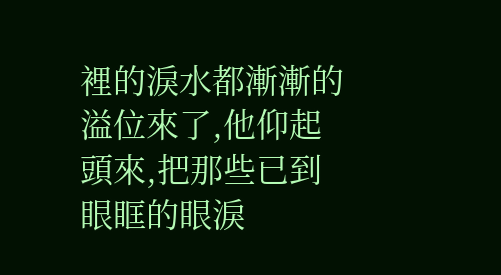裡的淚水都漸漸的溢位來了,他仰起頭來,把那些已到眼眶的眼淚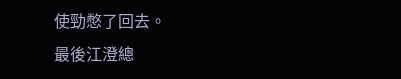使勁憋了回去。
最後江澄總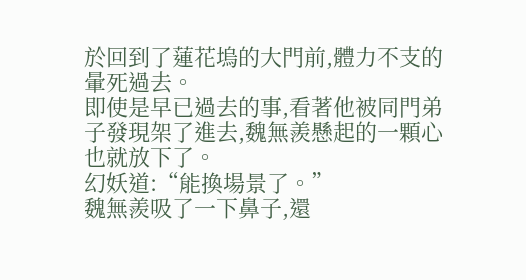於回到了蓮花塢的大門前,體力不支的暈死過去。
即使是早已過去的事,看著他被同門弟子發現架了進去,魏無羨懸起的一顆心也就放下了。
幻妖道:“能換場景了。”
魏無羨吸了一下鼻子,還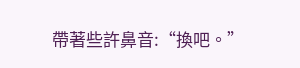帶著些許鼻音:“換吧。”